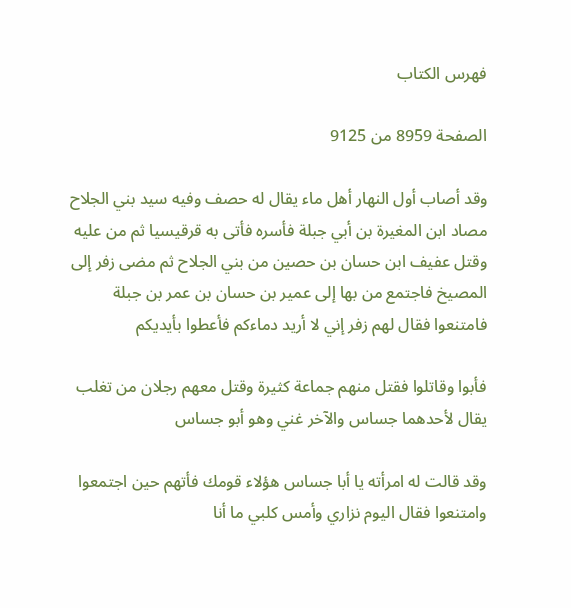فهرس الكتاب

الصفحة 8959 من 9125

وقد أصاب أول النهار أهل ماء يقال له حصف وفيه سيد بني الجلاح مصاد ابن المغيرة بن أبي جبلة فأسره فأتى به قرقيسيا ثم من عليه وقتل عفيف ابن حسان بن حصين من بني الجلاح ثم مضى زفر إلى المصيخ فاجتمع من بها إلى عمير بن حسان بن عمر بن جبلة فامتنعوا فقال لهم زفر إني لا أريد دماءكم فأعطوا بأيديكم

فأبوا وقاتلوا فقتل منهم جماعة كثيرة وقتل معهم رجلان من تغلب يقال لأحدهما جساس والآخر غني وهو أبو جساس

وقد قالت له امرأته يا أبا جساس هؤلاء قومك فأتهم حين اجتمعوا وامتنعوا فقال اليوم نزاري وأمس كلبي ما أنا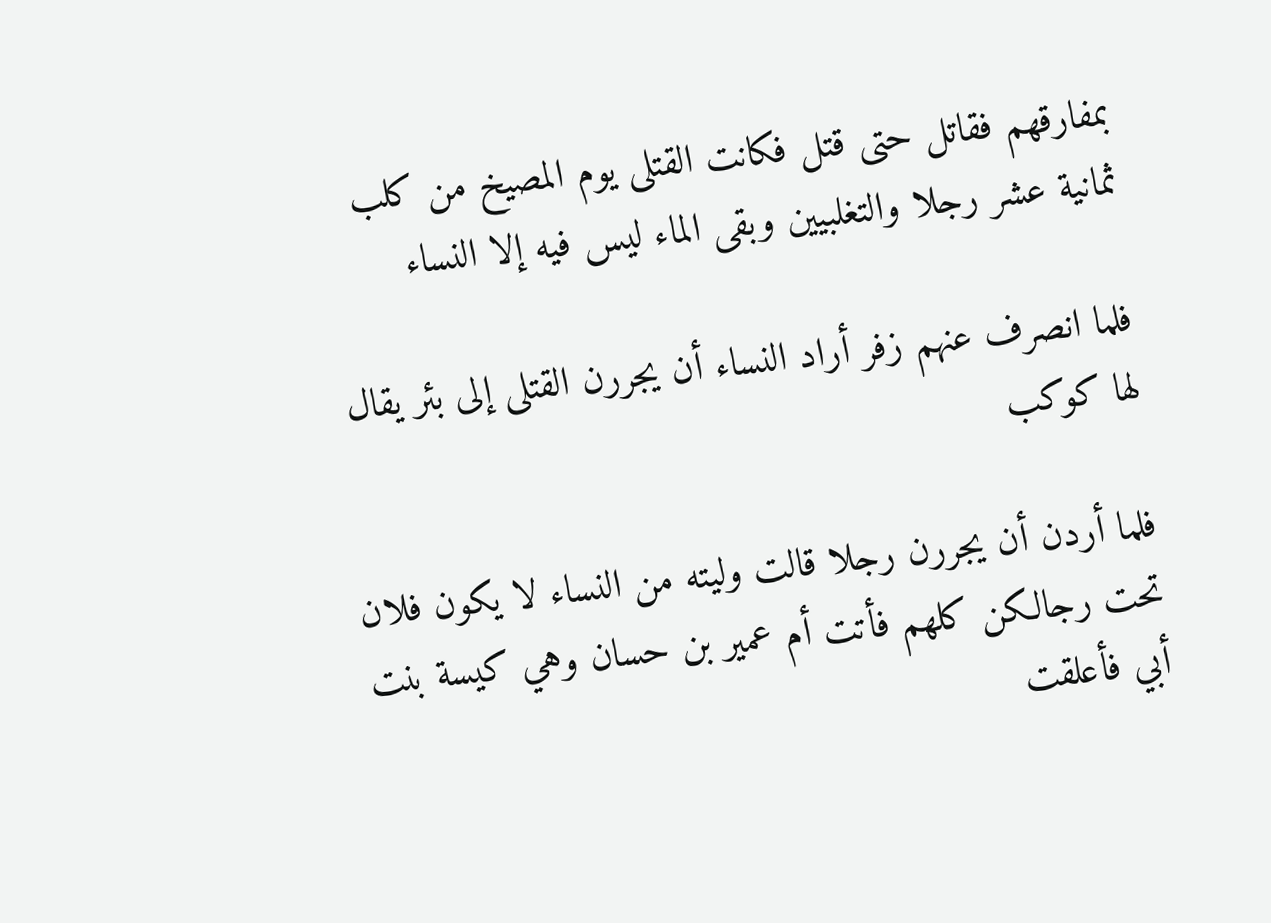بمفارقهم فقاتل حتى قتل فكانت القتلى يوم المصيخ من كلب ثمانية عشر رجلا والتغلبيين وبقى الماء ليس فيه إلا النساء

فلما انصرف عنهم زفر أراد النساء أن يجررن القتلى إلى بئر يقال لها كوكب

فلما أردن أن يجررن رجلا قالت وليته من النساء لا يكون فلان تحت رجالكن كلهم فأتت أم عمير بن حسان وهي كيسة بنت أبي فأعلقت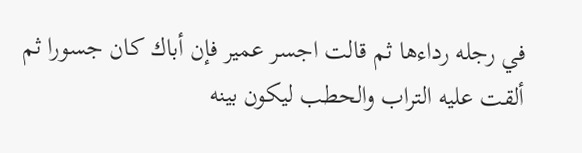في رجله رداءها ثم قالت اجسر عمير فإن أباك كان جسورا ثم ألقت عليه التراب والحطب ليكون بينه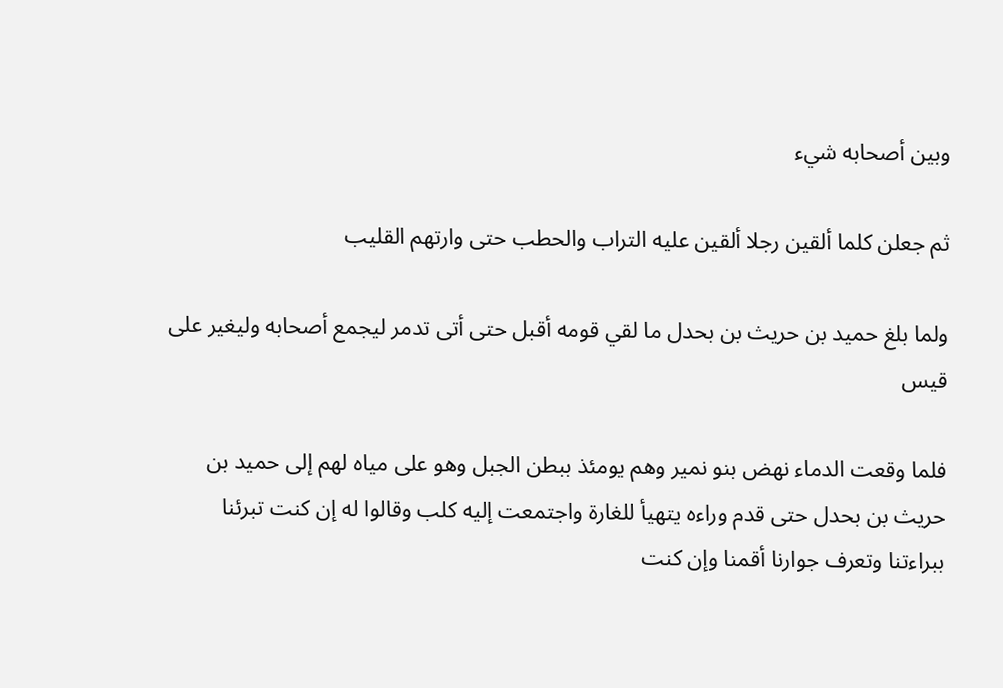وبين أصحابه شيء

ثم جعلن كلما ألقين رجلا ألقين عليه التراب والحطب حتى وارتهم القليب

ولما بلغ حميد بن حريث بن بحدل ما لقي قومه أقبل حتى أتى تدمر ليجمع أصحابه وليغير على قيس

فلما وقعت الدماء نهض بنو نمير وهم يومئذ ببطن الجبل وهو على مياه لهم إلى حميد بن حريث بن بحدل حتى قدم وراءه يتهيأ للغارة واجتمعت إليه كلب وقالوا له إن كنت تبرئنا ببراءتنا وتعرف جوارنا أقمنا وإن كنت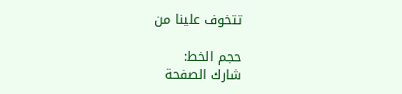تتخوف علينا من

حجم الخط:
شارك الصفحة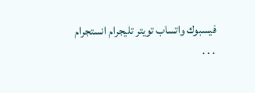فيسبوك واتساب تويتر تليجرام انستجرام
. . .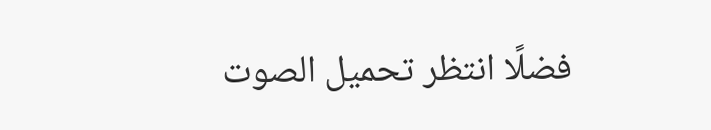فضلًا انتظر تحميل الصوت